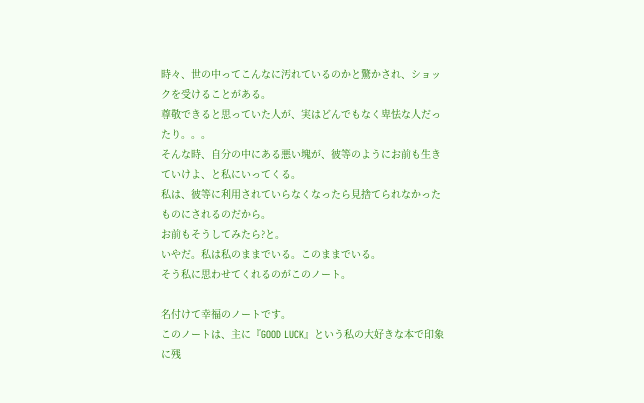時々、世の中ってこんなに汚れているのかと驚かされ、ショックを受けることがある。
尊敬できると思っていた人が、実はどんでもなく卑怯な人だったり。。。
そんな時、自分の中にある悪い塊が、彼等のようにお前も生きていけよ、と私にいってくる。
私は、彼等に利用されていらなくなったら見捨てられなかったものにされるのだから。
お前もそうしてみたら?と。
いやだ。私は私のままでいる。このままでいる。
そう私に思わせてくれるのがこのノート。

名付けて幸福のノートです。
このノートは、主に『GOOD LUCK』という私の大好きな本で印象に残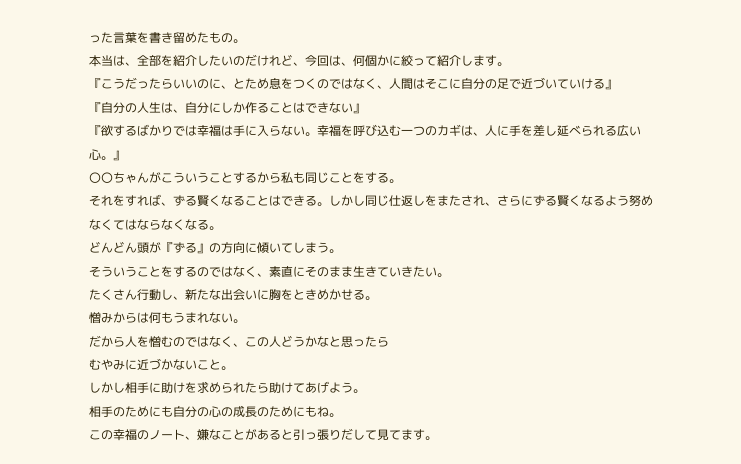った言葉を書き留めたもの。
本当は、全部を紹介したいのだけれど、今回は、何個かに絞って紹介します。
『こうだったらいいのに、とため息をつくのではなく、人間はそこに自分の足で近づいていける』
『自分の人生は、自分にしか作ることはできない』
『欲するばかりでは幸福は手に入らない。幸福を呼び込む一つのカギは、人に手を差し延べられる広い心。』
〇〇ちゃんがこういうことするから私も同じことをする。
それをすれば、ずる賢くなることはできる。しかし同じ仕返しをまたされ、さらにずる賢くなるよう努めなくてはならなくなる。
どんどん頭が『ずる』の方向に傾いてしまう。
そういうことをするのではなく、素直にそのまま生きていきたい。
たくさん行動し、新たな出会いに胸をときめかせる。
憎みからは何もうまれない。
だから人を憎むのではなく、この人どうかなと思ったら
むやみに近づかないこと。
しかし相手に助けを求められたら助けてあげよう。
相手のためにも自分の心の成長のためにもね。
この幸福のノート、嫌なことがあると引っ張りだして見てます。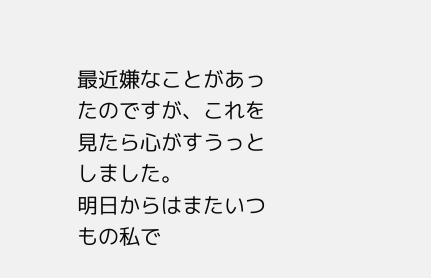最近嫌なことがあったのですが、これを見たら心がすうっとしました。
明日からはまたいつもの私で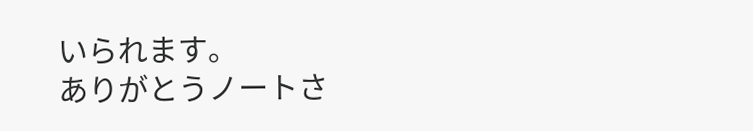いられます。
ありがとうノートさ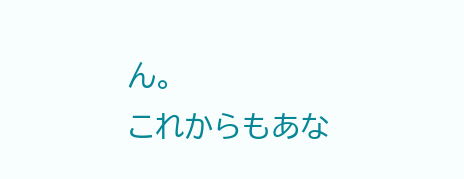ん。
これからもあな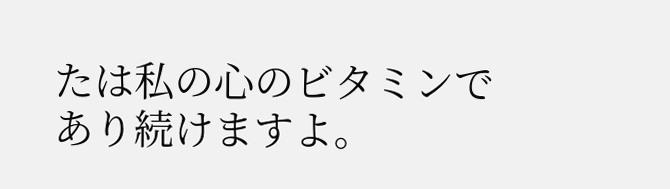たは私の心のビタミンであり続けますよ。